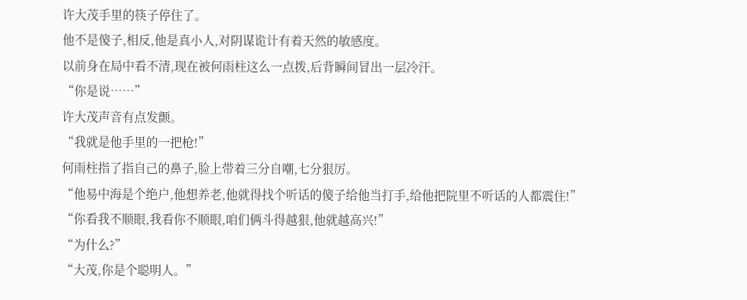许大茂手里的筷子停住了。
他不是傻子,相反,他是真小人,对阴谋诡计有着天然的敏感度。
以前身在局中看不清,现在被何雨柱这么一点拨,后背瞬间冒出一层冷汗。
“你是说……”
许大茂声音有点发颤。
“我就是他手里的一把枪!”
何雨柱指了指自己的鼻子,脸上带着三分自嘲,七分狠厉。
“他易中海是个绝户,他想养老,他就得找个听话的傻子给他当打手,给他把院里不听话的人都震住!”
“你看我不顺眼,我看你不顺眼,咱们俩斗得越狠,他就越高兴!”
“为什么?”
“大茂,你是个聪明人。”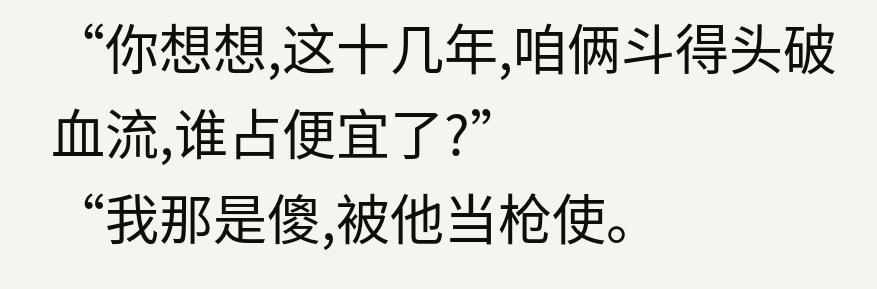“你想想,这十几年,咱俩斗得头破血流,谁占便宜了?”
“我那是傻,被他当枪使。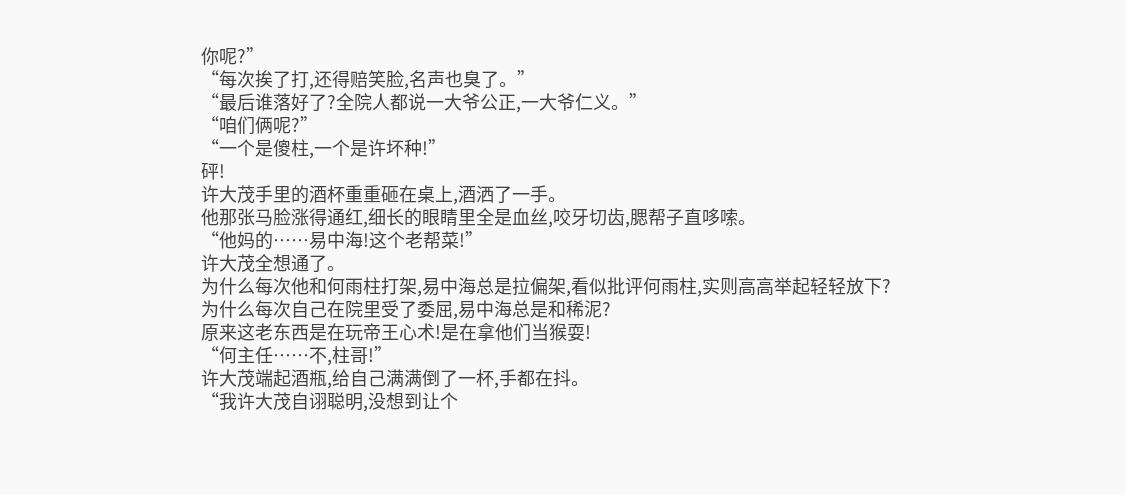你呢?”
“每次挨了打,还得赔笑脸,名声也臭了。”
“最后谁落好了?全院人都说一大爷公正,一大爷仁义。”
“咱们俩呢?”
“一个是傻柱,一个是许坏种!”
砰!
许大茂手里的酒杯重重砸在桌上,酒洒了一手。
他那张马脸涨得通红,细长的眼睛里全是血丝,咬牙切齿,腮帮子直哆嗦。
“他妈的……易中海!这个老帮菜!”
许大茂全想通了。
为什么每次他和何雨柱打架,易中海总是拉偏架,看似批评何雨柱,实则高高举起轻轻放下?
为什么每次自己在院里受了委屈,易中海总是和稀泥?
原来这老东西是在玩帝王心术!是在拿他们当猴耍!
“何主任……不,柱哥!”
许大茂端起酒瓶,给自己满满倒了一杯,手都在抖。
“我许大茂自诩聪明,没想到让个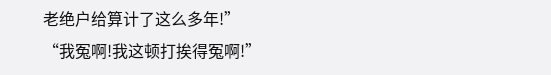老绝户给算计了这么多年!”
“我冤啊!我这顿打挨得冤啊!”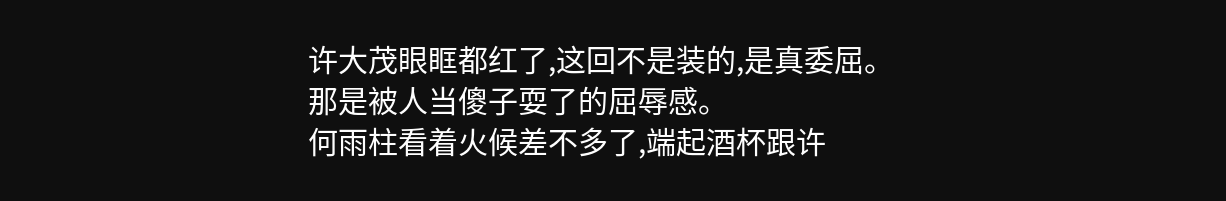许大茂眼眶都红了,这回不是装的,是真委屈。
那是被人当傻子耍了的屈辱感。
何雨柱看着火候差不多了,端起酒杯跟许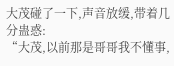大茂碰了一下,声音放缓,带着几分蛊惑:
“大茂,以前那是哥哥我不懂事,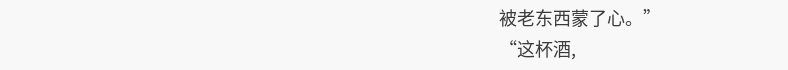被老东西蒙了心。”
“这杯酒,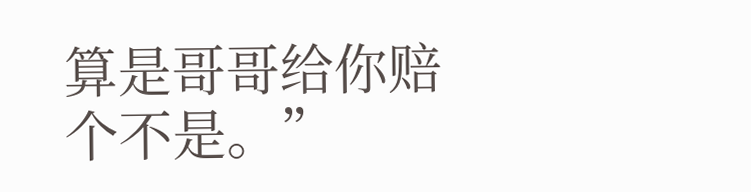算是哥哥给你赔个不是。”